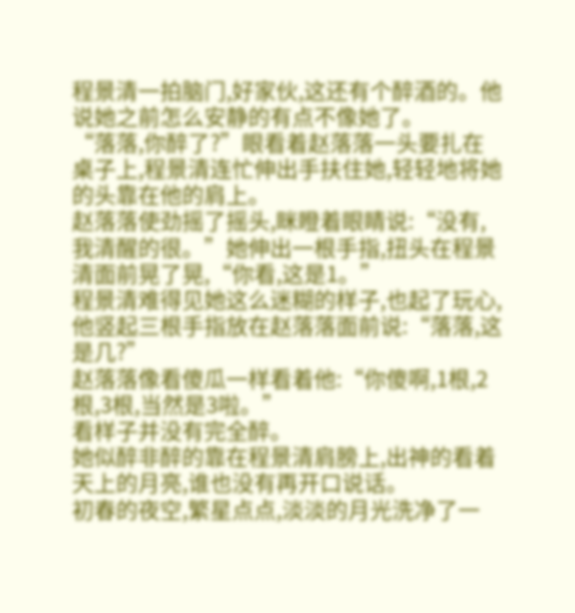程景清一拍脑门,好家伙,这还有个醉酒的。他说她之前怎么安静的有点不像她了。
“落落,你醉了?”眼看着赵落落一头要扎在桌子上,程景清连忙伸出手扶住她,轻轻地将她的头靠在他的肩上。
赵落落使劲摇了摇头,眯瞪着眼睛说:“没有,我清醒的很。”她伸出一根手指,扭头在程景清面前晃了晃,“你看,这是1。”
程景清难得见她这么迷糊的样子,也起了玩心,他竖起三根手指放在赵落落面前说:“落落,这是几?”
赵落落像看傻瓜一样看着他:“你傻啊,1根,2根,3根,当然是3啦。”
看样子并没有完全醉。
她似醉非醉的靠在程景清肩膀上,出神的看着天上的月亮,谁也没有再开口说话。
初春的夜空,繁星点点,淡淡的月光洗净了一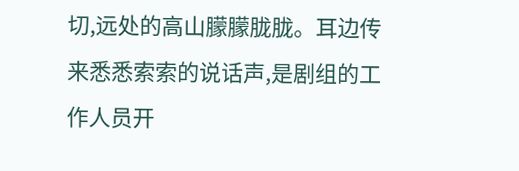切,远处的高山朦朦胧胧。耳边传来悉悉索索的说话声,是剧组的工作人员开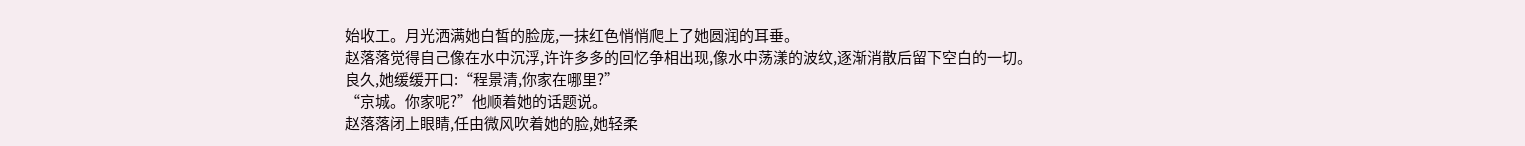始收工。月光洒满她白皙的脸庞,一抹红色悄悄爬上了她圆润的耳垂。
赵落落觉得自己像在水中沉浮,许许多多的回忆争相出现,像水中荡漾的波纹,逐渐消散后留下空白的一切。
良久,她缓缓开口:“程景清,你家在哪里?”
“京城。你家呢?”他顺着她的话题说。
赵落落闭上眼睛,任由微风吹着她的脸,她轻柔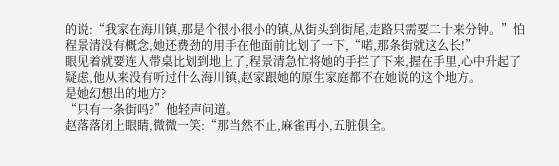的说:“我家在海川镇,那是个很小很小的镇,从街头到街尾,走路只需要二十来分钟。”怕程景清没有概念,她还费劲的用手在他面前比划了一下,“喏,那条街就这么长!”
眼见着就要连人带桌比划到地上了,程景清急忙将她的手拦了下来,握在手里,心中升起了疑虑,他从来没有听过什么海川镇,赵家跟她的原生家庭都不在她说的这个地方。
是她幻想出的地方?
“只有一条街吗?”他轻声问道。
赵落落闭上眼睛,微微一笑:“那当然不止,麻雀再小,五脏俱全。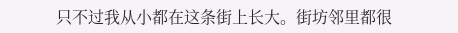只不过我从小都在这条街上长大。街坊邻里都很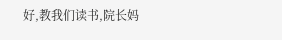好,教我们读书,院长妈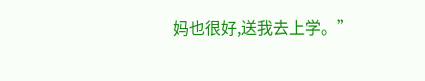妈也很好,送我去上学。”